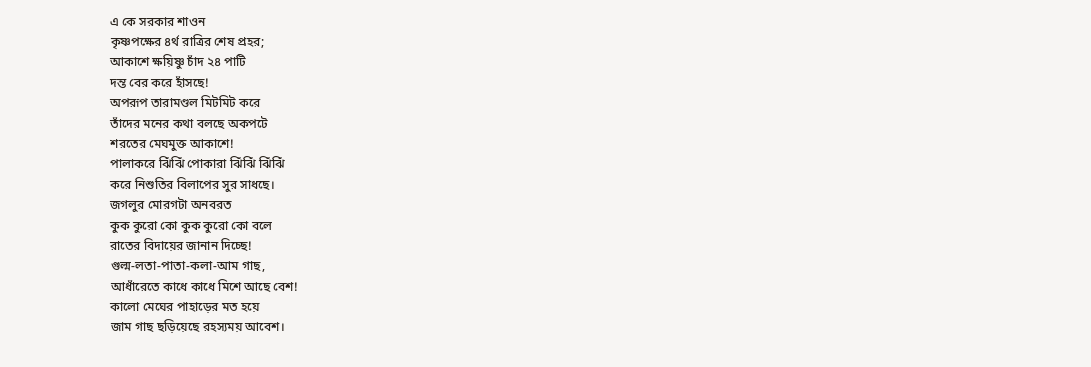এ কে সরকার শাওন
কৃষ্ণপক্ষের ৪র্থ রাত্রির শেষ প্রহর;
আকাশে ক্ষয়িষ্ণু চাঁদ ২৪ পাটি
দন্ত বের করে হাঁসছে!
অপরূপ তারামণ্ডল মিটমিট করে
তাঁদের মনের কথা বলছে অকপটে
শরতের মেঘমুক্ত আকাশে!
পালাকরে ঝিঁঝিঁ পোকারা ঝিঁঝিঁ ঝিঁঝিঁ
করে নিশুতির বিলাপের সুর সাধছে।
জগলুর মোরগটা অনবরত
কুক কুরো কো কুক কুরো কো বলে
রাতের বিদায়ের জানান দিচ্ছে!
গুল্ম-লতা-পাতা-কলা-আম গাছ,
আধাঁরেতে কাধে কাধে মিশে আছে বেশ!
কালো মেঘের পাহাড়ের মত হয়ে
জাম গাছ ছড়িয়েছে রহস্যময় আবেশ।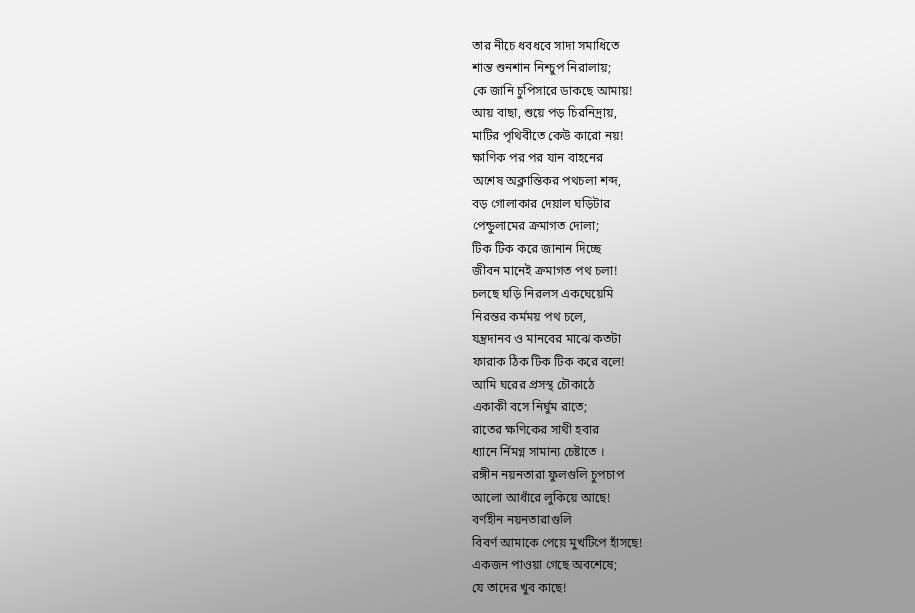তার নীচে ধবধবে সাদা সমাধিতে
শান্ত শুনশান নিশ্চুপ নিরালায়;
কে জানি চুপিসারে ডাকছে আমায়!
আয় বাছা, শুয়ে পড় চিরনিদ্রায়,
মাটির পৃথিবীতে কেউ কারো নয়!
ক্ষাণিক পর পর যান বাহনের
অশেষ অক্লান্তিকর পথচলা শব্দ,
বড় গোলাকার দেয়াল ঘড়িটার
পেন্ডুলামের ক্রমাগত দোলা;
টিক টিক করে জানান দিচ্ছে
জীবন মানেই ক্রমাগত পথ চলা!
চলছে ঘড়ি নিরলস একঘেয়েমি
নিরন্তর কর্মময় পথ চলে,
যন্ত্রদানব ও মানবের মাঝে কতটা
ফারাক ঠিক টিক টিক করে বলে!
আমি ঘরের প্রসস্থ চৌকাঠে
একাকী বসে নির্ঘুম রাতে;
রাতের ক্ষণিকের সাথী হবার
ধ্যানে র্নিমগ্ন সামান্য চেষ্টাতে ।
রঙ্গীন নয়নতারা ফুলগুলি চুপচাপ
আলো আধাঁরে লুকিয়ে আছে!
বর্ণহীন নয়নতারাগুলি
বিবর্ণ আমাকে পেয়ে মুখটিপে হাঁসছে!
একজন পাওয়া গেছে অবশেষে;
যে তাদের খুব কাছে!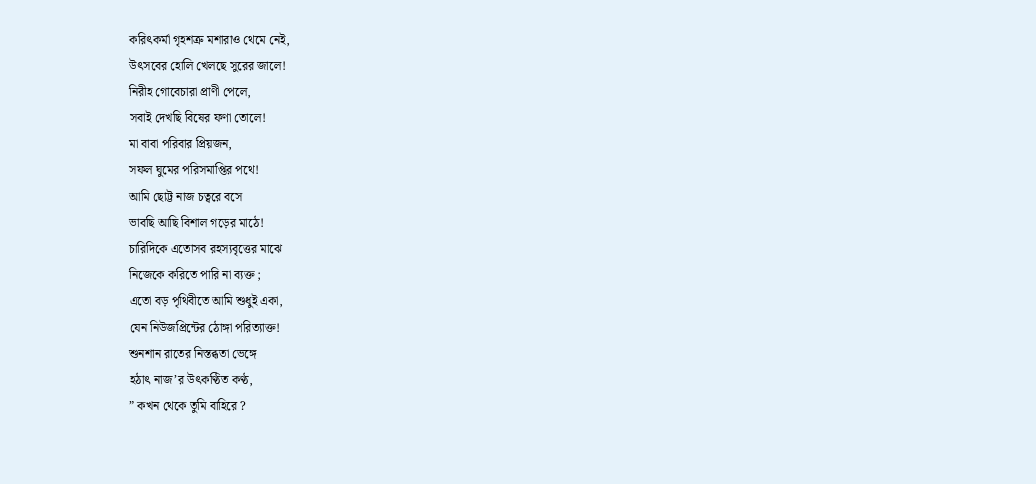করিৎকর্মা গৃহশত্রু মশারাও থেমে নেই,
উৎসবের হোলি খেলছে সুরের জালে!
নিরীহ গোবেচারা প্রাণী পেলে,
সবাই দেখছি বিষের ফণা তোলে!
মা বাবা পরিবার প্রিয়জন,
সফল ঘুমের পরিসমাপ্তির পথে!
আমি ছোট্ট নাজ চত্বরে বসে
ভাবছি আছি বিশাল গড়ের মাঠে!
চারিদিকে এতোসব রহস্যবৃত্তের মাঝে
নিজেকে করিতে পারি না ব্যক্ত ;
এতো বড় পৃথিবীতে আমি শুধুই একা,
যেন নিউজপ্রিন্টের ঠোঙ্গা পরিত্যাক্ত!
শুনশান রাতের নিস্তব্ধতা ভেঙ্গে
হঠাৎ নাজ’র উৎকণ্ঠিত কণ্ঠ,
” কখন থেকে তুমি বাহিরে ?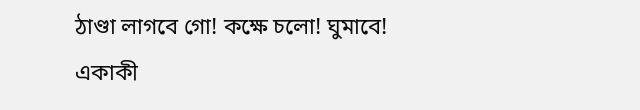ঠাণ্ডা লাগবে গো! কক্ষে চলো! ঘুমাবে!
একাকী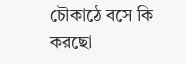চৌকাঠে বসে কি করছো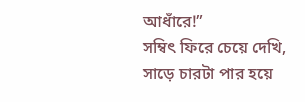আধাঁরে!”
সম্বিৎ ফিরে চেয়ে দেখি,
সাড়ে চারটা পার হয়ে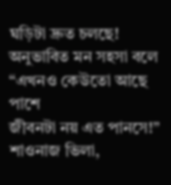ঘড়িটা দ্রুত চলছে!
অনুভাবিত মন সহসা বলে
“এখনও কেউতো আছে পাশে
জীবনটা নয় এত পানসে!”
শাওনাজ ভিলা,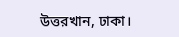উত্তরখান, ঢাকা।